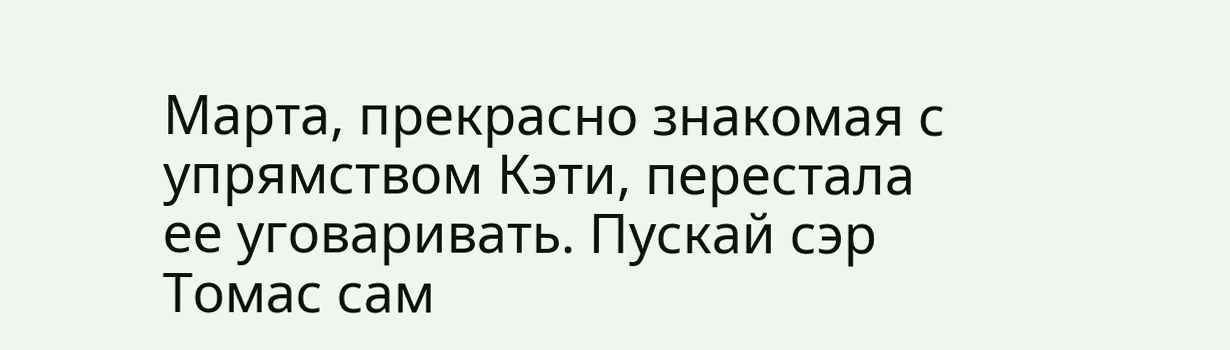Марта, прекрасно знакомая с упрямством Кэти, перестала ее уговаривать. Пускай сэр Томас сам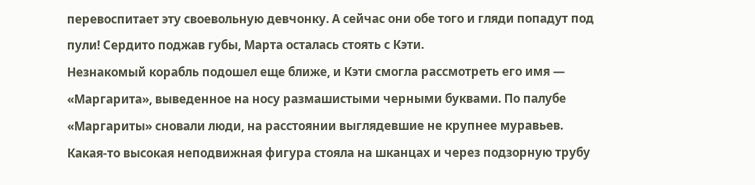перевоспитает эту своевольную девчонку. А сейчас они обе того и гляди попадут под пули! Сердито поджав губы, Марта осталась стоять с Кэти.
Незнакомый корабль подошел еще ближе, и Кэти смогла рассмотреть его имя — «Маргарита», выведенное на носу размашистыми черными буквами. По палубе «Маргариты» сновали люди, на расстоянии выглядевшие не крупнее муравьев. Какая-то высокая неподвижная фигура стояла на шканцах и через подзорную трубу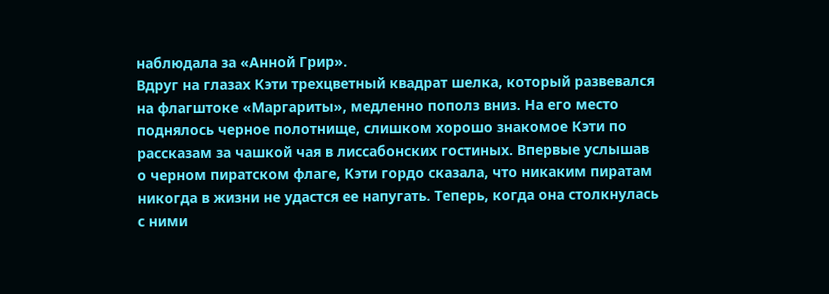наблюдала за «Анной Грир».
Вдруг на глазах Кэти трехцветный квадрат шелка, который развевался на флагштоке «Маргариты», медленно пополз вниз. На его место поднялось черное полотнище, слишком хорошо знакомое Кэти по рассказам за чашкой чая в лиссабонских гостиных. Впервые услышав о черном пиратском флаге, Кэти гордо сказала, что никаким пиратам никогда в жизни не удастся ее напугать. Теперь, когда она столкнулась с ними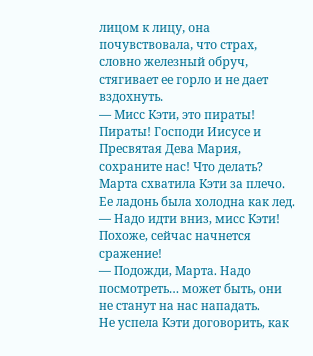лицом к лицу, она почувствовала, что страх, словно железный обруч, стягивает ее горло и не дает вздохнуть.
— Мисс Кэти, это пираты! Пираты! Господи Иисусе и Пресвятая Дева Мария, сохраните нас! Что делать?
Марта схватила Кэти за плечо. Ее ладонь была холодна как лед.
— Надо идти вниз, мисс Кэти! Похоже, сейчас начнется сражение!
— Подожди, Марта. Надо посмотреть… может быть, они не станут на нас нападать.
Не успела Кэти договорить, как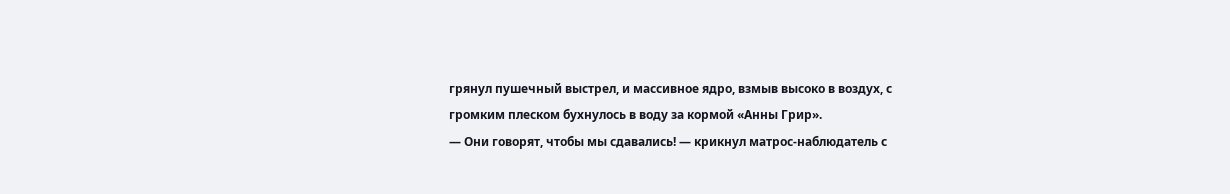грянул пушечный выстрел, и массивное ядро, взмыв высоко в воздух, с громким плеском бухнулось в воду за кормой «Анны Грир».
— Они говорят, чтобы мы сдавались! — крикнул матрос-наблюдатель с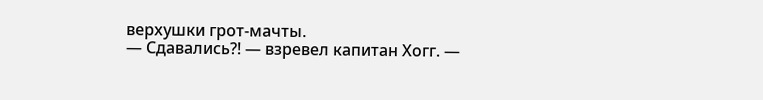верхушки грот-мачты.
— Сдавались?! — взревел капитан Хогг. —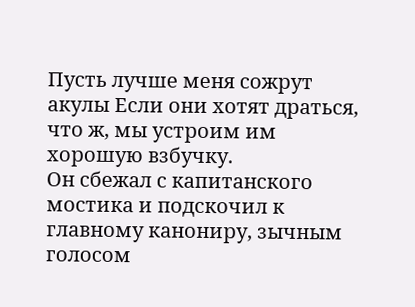Пусть лучше меня сожрут акулы Если они хотят драться, что ж, мы устроим им хорошую взбучку.
Он сбежал с капитанского мостика и подскочил к главному канониру, зычным голосом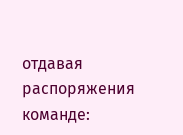отдавая распоряжения команде: